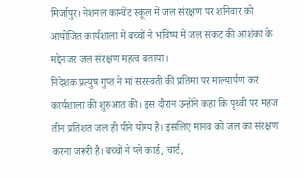मिर्जापुर। नेशनल कान्वेंट स्कूल में जल संरक्षण पर शनिवार को आयोजित कार्यशाला में बच्चों ने भविष्य में जल संकट की आशंका के मद्देनजर जल संरक्षण महत्व बताया।
निदेशक प्रत्युष गुप्त ने मां सरस्वती की प्रतिमा पर माल्यार्पण कर कार्यशाला की शुरुआत की। इस दौरान उन्होंने कहा कि पृथ्वी पर महज तीन प्रतिशत जल ही पीने योग्य है। इसलिए मानव को जल का संरक्षण करना जरूरी है। बच्चों ने प्ले कार्ड, चार्ट,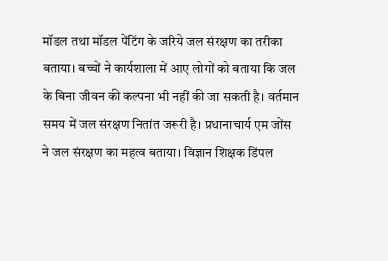मॉडल तथा मॉडल पेंटिंग के जरिये जल संरक्षण का तरीका बताया। बच्चों ने कार्यशाला में आए लोगों को बताया कि जल के बिना जीवन की कल्पना भी नहीं की जा सकती है। वर्तमान समय में जल संरक्षण नितांत जरूरी है। प्रधानाचार्य एम जोंस ने जल संरक्षण का महत्व बताया। विज्ञान शिक्षक डिंपल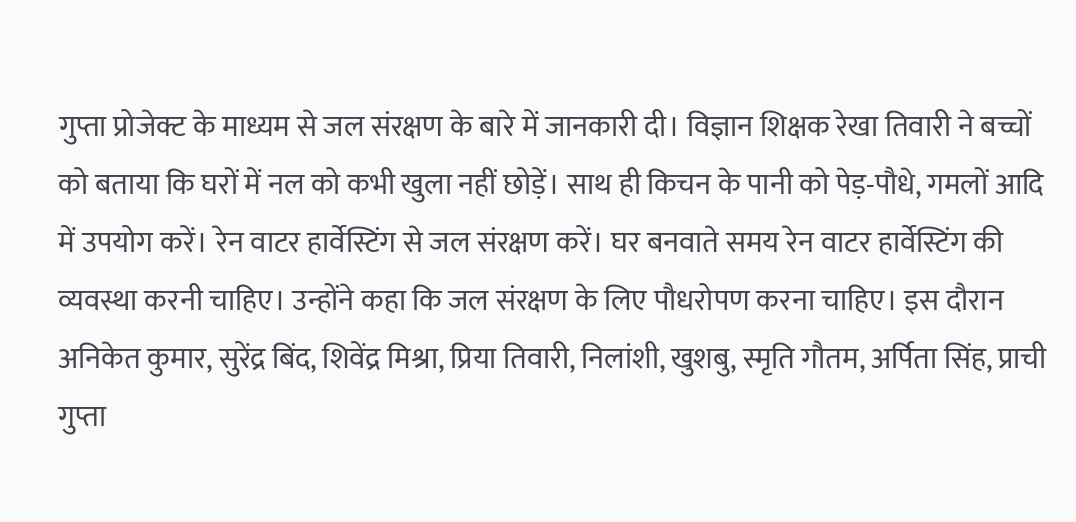गुप्ता प्रोजेक्ट के माध्यम से जल संरक्षण के बारे में जानकारी दी। विज्ञान शिक्षक रेखा तिवारी ने बच्चों को बताया कि घरों में नल को कभी खुला नहीं छोड़ें। साथ ही किचन के पानी को पेड़-पौधे, गमलों आदि में उपयोग करें। रेन वाटर हार्वेस्टिंग से जल संरक्षण करें। घर बनवाते समय रेन वाटर हार्वेस्टिंग की व्यवस्था करनी चाहिए। उन्होंने कहा कि जल संरक्षण के लिए पौधरोपण करना चाहिए। इस दौरान अनिकेत कुमार, सुरेंद्र बिंद, शिवेंद्र मिश्रा, प्रिया तिवारी, निलांशी, खुशबु, स्मृति गौतम, अर्पिता सिंह, प्राची गुप्ता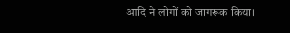आदि ने लोगों को जागरूक किया।